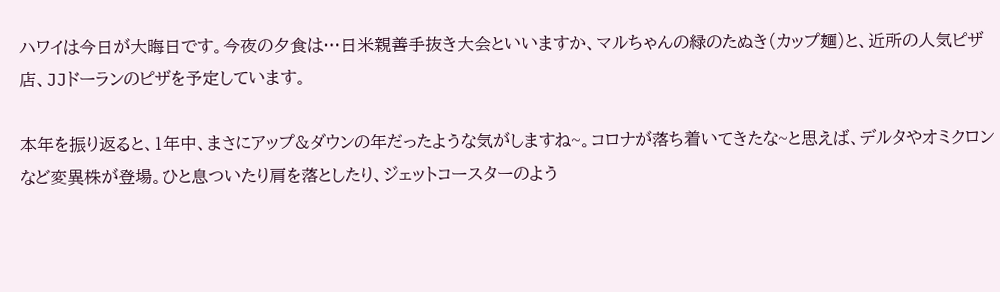ハワイは今日が大晦日です。今夜の夕食は…日米親善手抜き大会といいますか、マルちゃんの緑のたぬき(カップ麺)と、近所の人気ピザ店、JJドーランのピザを予定しています。

本年を振り返ると、1年中、まさにアップ&ダウンの年だったような気がしますね~。コロナが落ち着いてきたな~と思えば、デルタやオミクロンなど変異株が登場。ひと息ついたり肩を落としたり、ジェットコースターのよう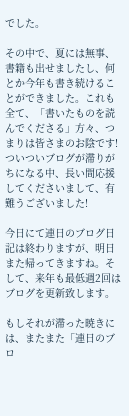でした。

その中で、夏には無事、書籍も出せましたし、何とか今年も書き続けることができました。これも全て、「書いたものを読んでくださる」方々、つまりは皆さまのお陰です! ついついブログが滞りがちになる中、長い間応援してくださいまして、有難うございました!

今日にて連日のブログ日記は終わりますが、明日また帰ってきますね。そして、来年も最低週2回はブログを更新致します。

もしそれが滞った暁きには、またまた「連日のブロ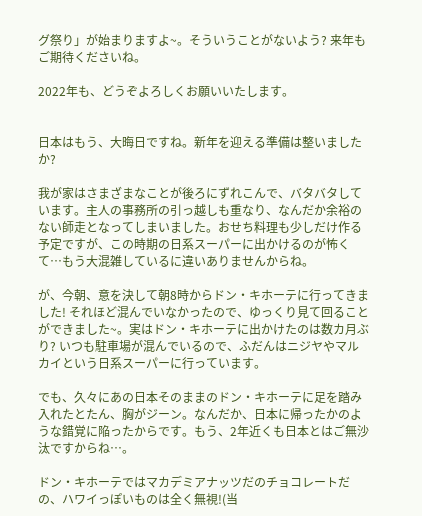グ祭り」が始まりますよ~。そういうことがないよう? 来年もご期待くださいね。

2022年も、どうぞよろしくお願いいたします。


日本はもう、大晦日ですね。新年を迎える準備は整いましたか?

我が家はさまざまなことが後ろにずれこんで、バタバタしています。主人の事務所の引っ越しも重なり、なんだか余裕のない師走となってしまいました。おせち料理も少しだけ作る予定ですが、この時期の日系スーパーに出かけるのが怖くて…もう大混雑しているに違いありませんからね。

が、今朝、意を決して朝8時からドン・キホーテに行ってきました! それほど混んでいなかったので、ゆっくり見て回ることができました~。実はドン・キホーテに出かけたのは数カ月ぶり? いつも駐車場が混んでいるので、ふだんはニジヤやマルカイという日系スーパーに行っています。

でも、久々にあの日本そのままのドン・キホーテに足を踏み入れたとたん、胸がジーン。なんだか、日本に帰ったかのような錯覚に陥ったからです。もう、2年近くも日本とはご無沙汰ですからね…。

ドン・キホーテではマカデミアナッツだのチョコレートだの、ハワイっぽいものは全く無視!(当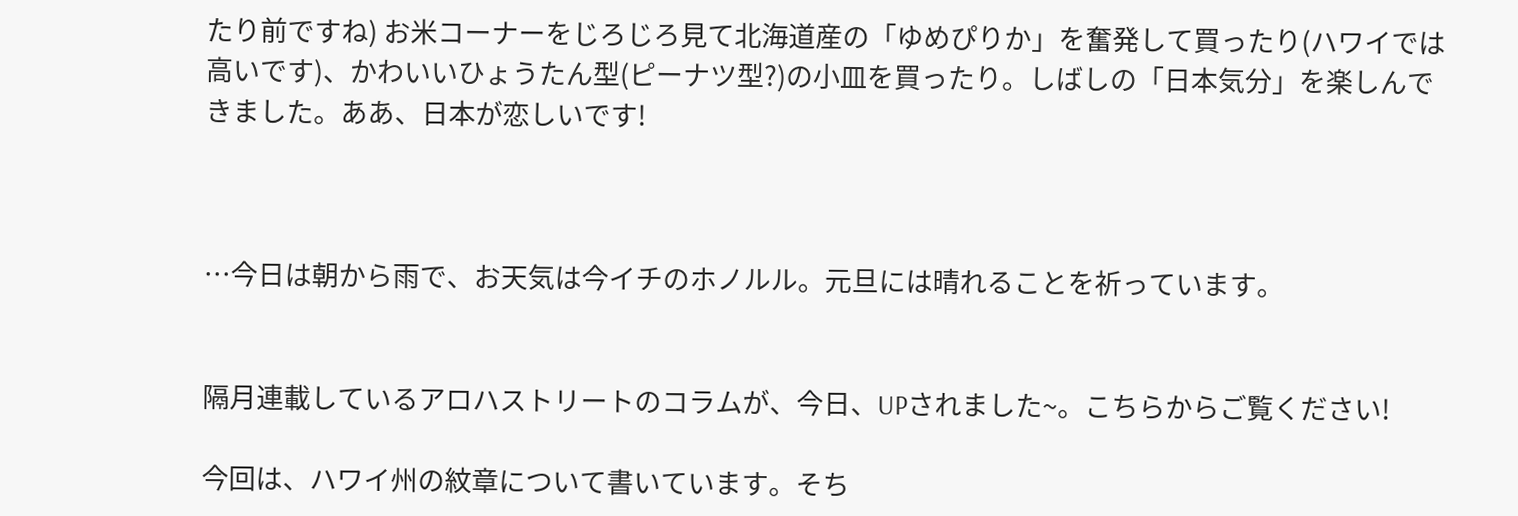たり前ですね) お米コーナーをじろじろ見て北海道産の「ゆめぴりか」を奮発して買ったり(ハワイでは高いです)、かわいいひょうたん型(ピーナツ型?)の小皿を買ったり。しばしの「日本気分」を楽しんできました。ああ、日本が恋しいです!



…今日は朝から雨で、お天気は今イチのホノルル。元旦には晴れることを祈っています。


隔月連載しているアロハストリートのコラムが、今日、UPされました~。こちらからご覧ください!

今回は、ハワイ州の紋章について書いています。そち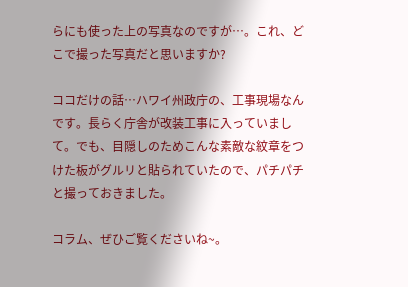らにも使った上の写真なのですが…。これ、どこで撮った写真だと思いますか?

ココだけの話…ハワイ州政庁の、工事現場なんです。長らく庁舎が改装工事に入っていまして。でも、目隠しのためこんな素敵な紋章をつけた板がグルリと貼られていたので、パチパチと撮っておきました。

コラム、ぜひご覧くださいね~。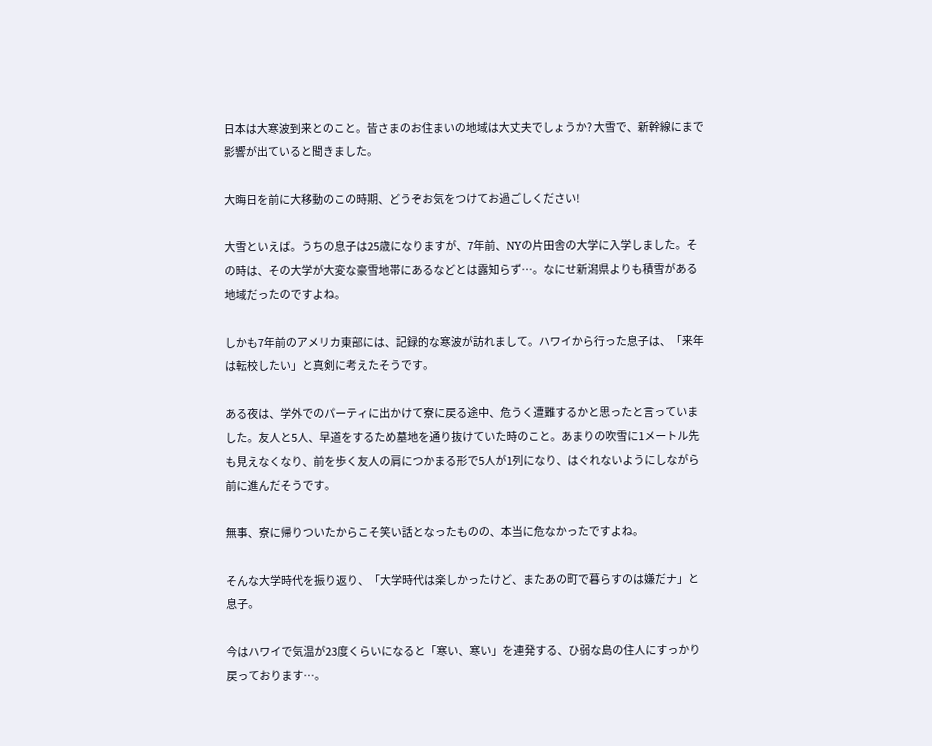日本は大寒波到来とのこと。皆さまのお住まいの地域は大丈夫でしょうか? 大雪で、新幹線にまで影響が出ていると聞きました。

大晦日を前に大移動のこの時期、どうぞお気をつけてお過ごしください!

大雪といえば。うちの息子は25歳になりますが、7年前、NYの片田舎の大学に入学しました。その時は、その大学が大変な豪雪地帯にあるなどとは露知らず…。なにせ新潟県よりも積雪がある地域だったのですよね。

しかも7年前のアメリカ東部には、記録的な寒波が訪れまして。ハワイから行った息子は、「来年は転校したい」と真剣に考えたそうです。

ある夜は、学外でのパーティに出かけて寮に戻る途中、危うく遭難するかと思ったと言っていました。友人と5人、早道をするため墓地を通り抜けていた時のこと。あまりの吹雪に1メートル先も見えなくなり、前を歩く友人の肩につかまる形で5人が1列になり、はぐれないようにしながら前に進んだそうです。

無事、寮に帰りついたからこそ笑い話となったものの、本当に危なかったですよね。

そんな大学時代を振り返り、「大学時代は楽しかったけど、またあの町で暮らすのは嫌だナ」と息子。

今はハワイで気温が23度くらいになると「寒い、寒い」を連発する、ひ弱な島の住人にすっかり戻っております…。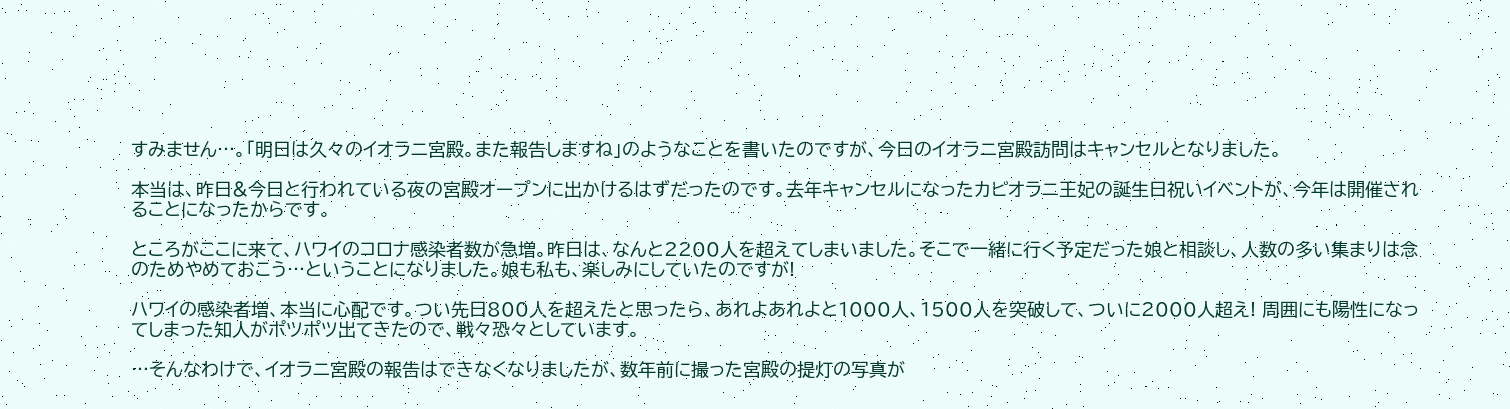すみません…。「明日は久々のイオラニ宮殿。また報告しますね」のようなことを書いたのですが、今日のイオラニ宮殿訪問はキャンセルとなりました。

本当は、昨日&今日と行われている夜の宮殿オープンに出かけるはずだったのです。去年キャンセルになったカピオラニ王妃の誕生日祝いイベントが、今年は開催されることになったからです。

ところがここに来て、ハワイのコロナ感染者数が急増。昨日は、なんと2200人を超えてしまいました。そこで一緒に行く予定だった娘と相談し、人数の多い集まりは念のためやめておこう…ということになりました。娘も私も、楽しみにしていたのですが!

ハワイの感染者増、本当に心配です。つい先日800人を超えたと思ったら、あれよあれよと1000人、1500人を突破して、ついに2000人超え! 周囲にも陽性になってしまった知人がポツポツ出てきたので、戦々恐々としています。

…そんなわけで、イオラニ宮殿の報告はできなくなりましたが、数年前に撮った宮殿の提灯の写真が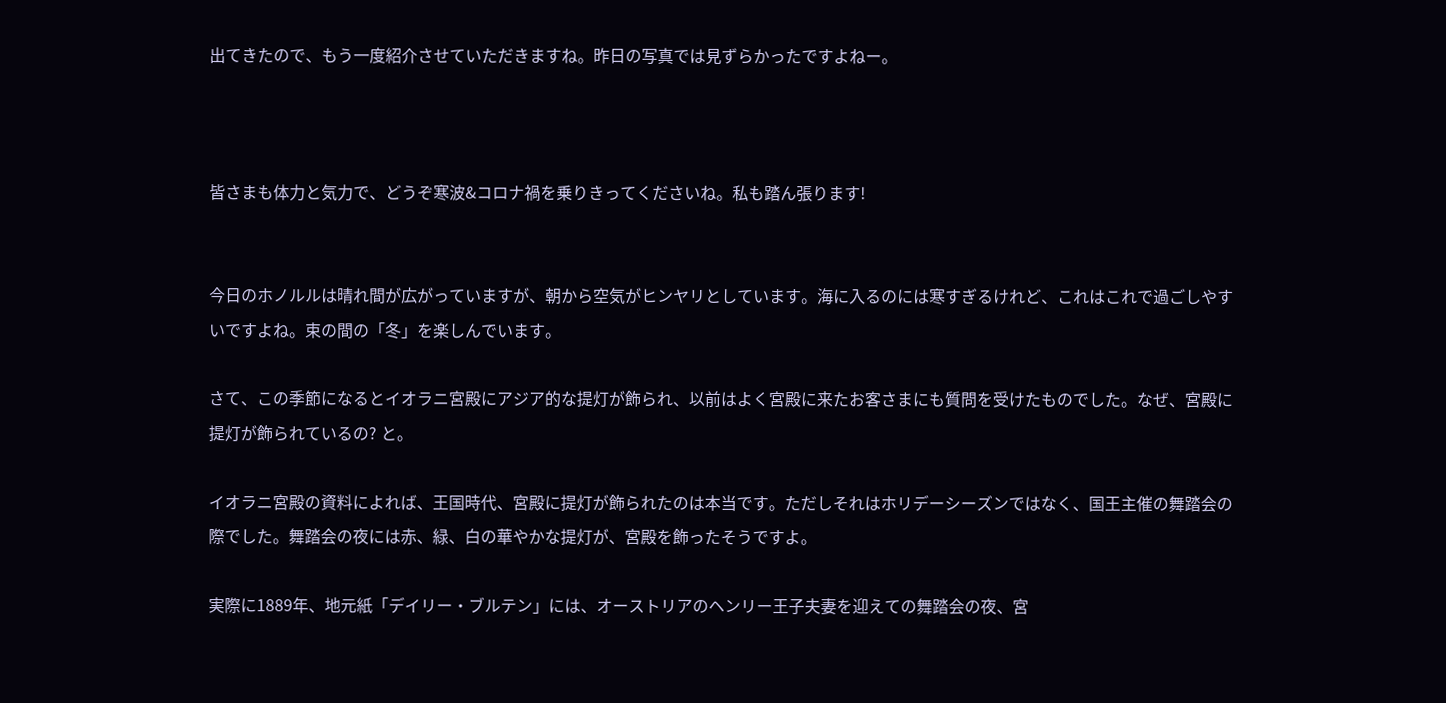出てきたので、もう一度紹介させていただきますね。昨日の写真では見ずらかったですよねー。



皆さまも体力と気力で、どうぞ寒波&コロナ禍を乗りきってくださいね。私も踏ん張ります!


今日のホノルルは晴れ間が広がっていますが、朝から空気がヒンヤリとしています。海に入るのには寒すぎるけれど、これはこれで過ごしやすいですよね。束の間の「冬」を楽しんでいます。

さて、この季節になるとイオラニ宮殿にアジア的な提灯が飾られ、以前はよく宮殿に来たお客さまにも質問を受けたものでした。なぜ、宮殿に提灯が飾られているの? と。

イオラニ宮殿の資料によれば、王国時代、宮殿に提灯が飾られたのは本当です。ただしそれはホリデーシーズンではなく、国王主催の舞踏会の際でした。舞踏会の夜には赤、緑、白の華やかな提灯が、宮殿を飾ったそうですよ。

実際に1889年、地元紙「デイリー・ブルテン」には、オーストリアのヘンリー王子夫妻を迎えての舞踏会の夜、宮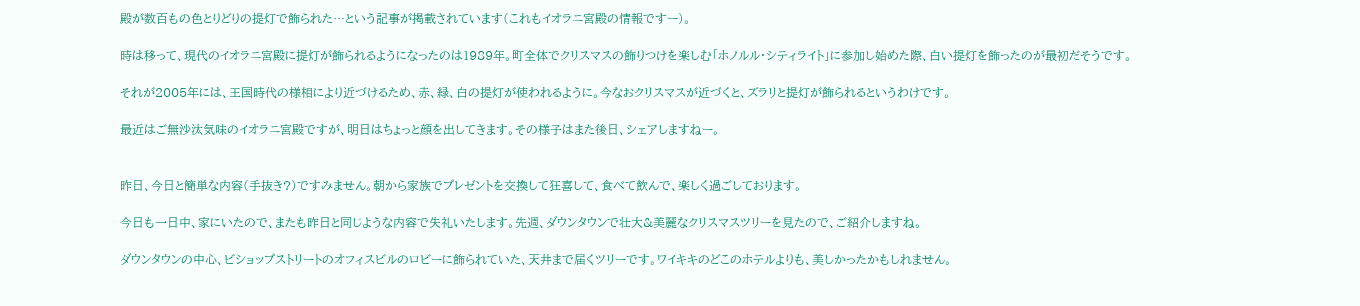殿が数百もの色とりどりの提灯で飾られた…という記事が掲載されています(これもイオラニ宮殿の情報ですー)。

時は移って、現代のイオラニ宮殿に提灯が飾られるようになったのは1989年。町全体でクリスマスの飾りつけを楽しむ「ホノルル・シティライト」に参加し始めた際、白い提灯を飾ったのが最初だそうです。

それが2005年には、王国時代の様相により近づけるため、赤、緑、白の提灯が使われるように。今なおクリスマスが近づくと、ズラリと提灯が飾られるというわけです。

最近はご無沙汰気味のイオラニ宮殿ですが、明日はちょっと顔を出してきます。その様子はまた後日、シェアしますねー。


昨日、今日と簡単な内容(手抜き?)ですみません。朝から家族でプレゼントを交換して狂喜して、食べて飲んで、楽しく過ごしております。

今日も一日中、家にいたので、またも昨日と同じような内容で失礼いたします。先週、ダウンタウンで壮大&美麗なクリスマスツリーを見たので、ご紹介しますね。

ダウンタウンの中心、ビショップストリートのオフィスビルのロビーに飾られていた、天井まで届くツリーです。ワイキキのどこのホテルよりも、美しかったかもしれません。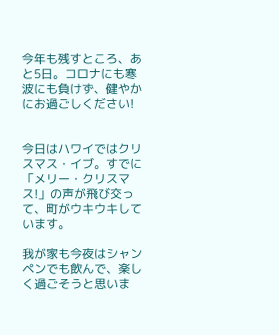今年も残すところ、あと5日。コロナにも寒波にも負けず、健やかにお過ごしください!


今日はハワイではクリスマス・イブ。すでに「メリー・クリスマス!」の声が飛び交って、町がウキウキしています。

我が家も今夜はシャンペンでも飲んで、楽しく過ごそうと思いま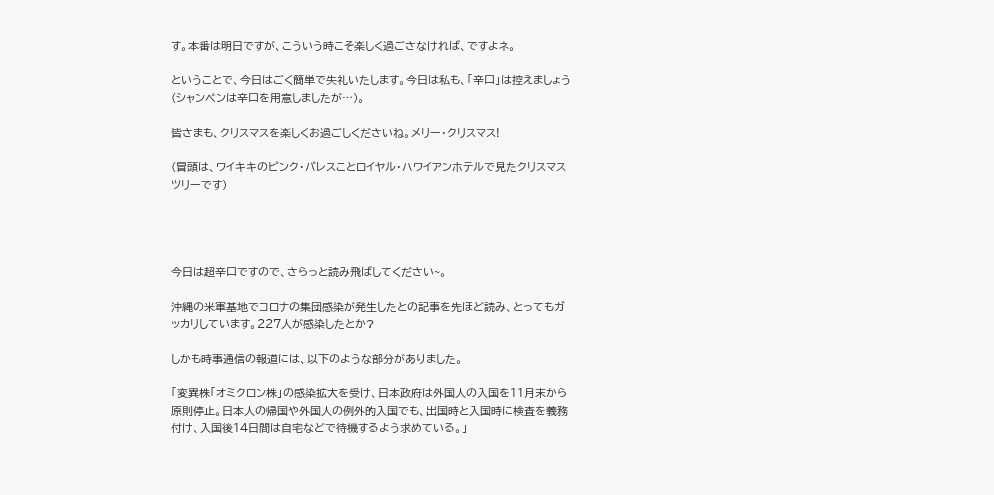す。本番は明日ですが、こういう時こそ楽しく過ごさなければ、ですよネ。

ということで、今日はごく簡単で失礼いたします。今日は私も、「辛口」は控えましょう(シャンペンは辛口を用意しましたが…)。

皆さまも、クリスマスを楽しくお過ごしくださいね。メリー・クリスマス!

(冒頭は、ワイキキのピンク・パレスことロイヤル・ハワイアンホテルで見たクリスマスツリーです)




今日は超辛口ですので、さらっと読み飛ばしてください~。

沖縄の米軍基地でコロナの集団感染が発生したとの記事を先ほど読み、とってもガッカリしています。227人が感染したとか?

しかも時事通信の報道には、以下のような部分がありました。

「変異株「オミクロン株」の感染拡大を受け、日本政府は外国人の入国を11月末から原則停止。日本人の帰国や外国人の例外的入国でも、出国時と入国時に検査を義務付け、入国後14日間は自宅などで待機するよう求めている。」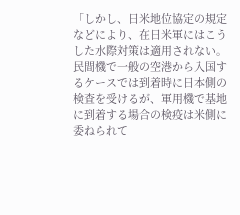「しかし、日米地位協定の規定などにより、在日米軍にはこうした水際対策は適用されない。民間機で一般の空港から入国するケースでは到着時に日本側の検査を受けるが、軍用機で基地に到着する場合の検疫は米側に委ねられて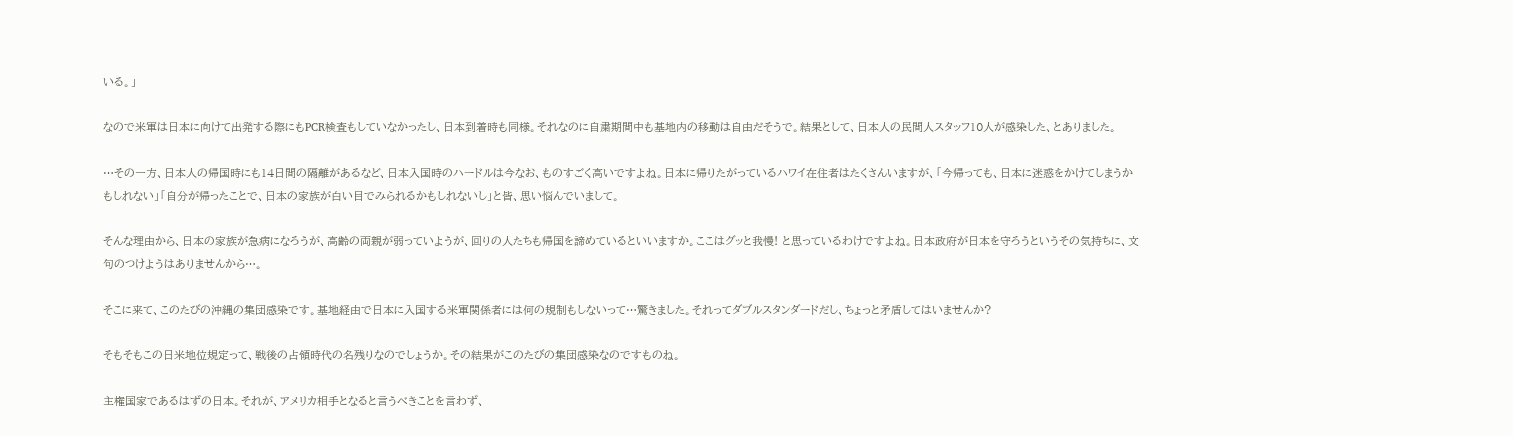いる。」

なので米軍は日本に向けて出発する際にもPCR検査もしていなかったし、日本到着時も同様。それなのに自粛期間中も基地内の移動は自由だそうで。結果として、日本人の民間人スタッフ10人が感染した、とありました。

…その一方、日本人の帰国時にも14日間の隔離があるなど、日本入国時のハードルは今なお、ものすごく高いですよね。日本に帰りたがっているハワイ在住者はたくさんいますが、「今帰っても、日本に迷惑をかけてしまうかもしれない」「自分が帰ったことで、日本の家族が白い目でみられるかもしれないし」と皆、思い悩んでいまして。

そんな理由から、日本の家族が急病になろうが、高齢の両親が弱っていようが、回りの人たちも帰国を諦めているといいますか。ここはグッと我慢! と思っているわけですよね。日本政府が日本を守ろうというその気持ちに、文句のつけようはありませんから…。

そこに来て、このたびの沖縄の集団感染です。基地経由で日本に入国する米軍関係者には何の規制もしないって…驚きました。それってダブルスタンダードだし、ちょっと矛盾してはいませんか?

そもそもこの日米地位規定って、戦後の占領時代の名残りなのでしょうか。その結果がこのたびの集団感染なのですものね。

主権国家であるはずの日本。それが、アメリカ相手となると言うべきことを言わず、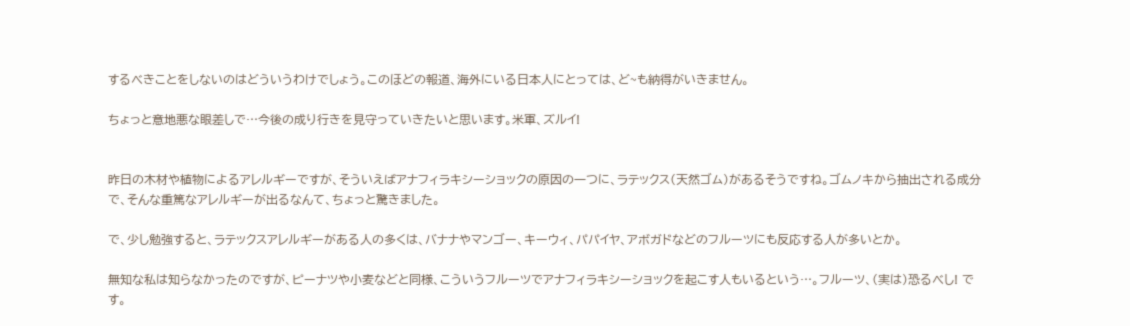するべきことをしないのはどういうわけでしょう。このほどの報道、海外にいる日本人にとっては、ど~も納得がいきません。

ちょっと意地悪な眼差しで…今後の成り行きを見守っていきたいと思います。米軍、ズルイ!


昨日の木材や植物によるアレルギーですが、そういえばアナフィラキシーショックの原因の一つに、ラテックス(天然ゴム)があるそうですね。ゴムノキから抽出される成分で、そんな重篤なアレルギーが出るなんて、ちょっと驚きました。

で、少し勉強すると、ラテックスアレルギーがある人の多くは、バナナやマンゴー、キーウィ、パパイヤ、アボガドなどのフルーツにも反応する人が多いとか。

無知な私は知らなかったのですが、ピーナツや小麦などと同様、こういうフルーツでアナフィラキシーショックを起こす人もいるという…。フルーツ、(実は)恐るべし! です。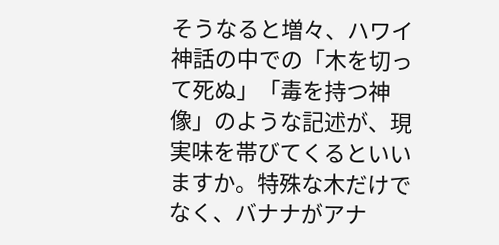そうなると増々、ハワイ神話の中での「木を切って死ぬ」「毒を持つ神像」のような記述が、現実味を帯びてくるといいますか。特殊な木だけでなく、バナナがアナ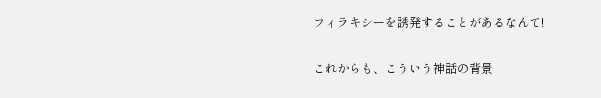フィラキシーを誘発することがあるなんて!

これからも、こういう神話の背景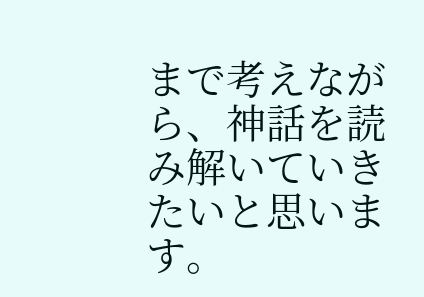まで考えながら、神話を読み解いていきたいと思います。